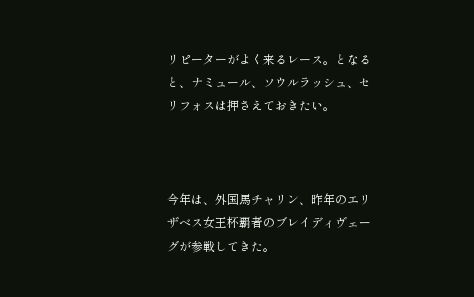リピーターがよく来るレース。となると、ナミュール、ソウルラッシュ、セリフォスは押さえておきたい。



今年は、外国馬チャリン、昨年のエリザベス女王杯覇者のブレイディヴェーグが参戦してきた。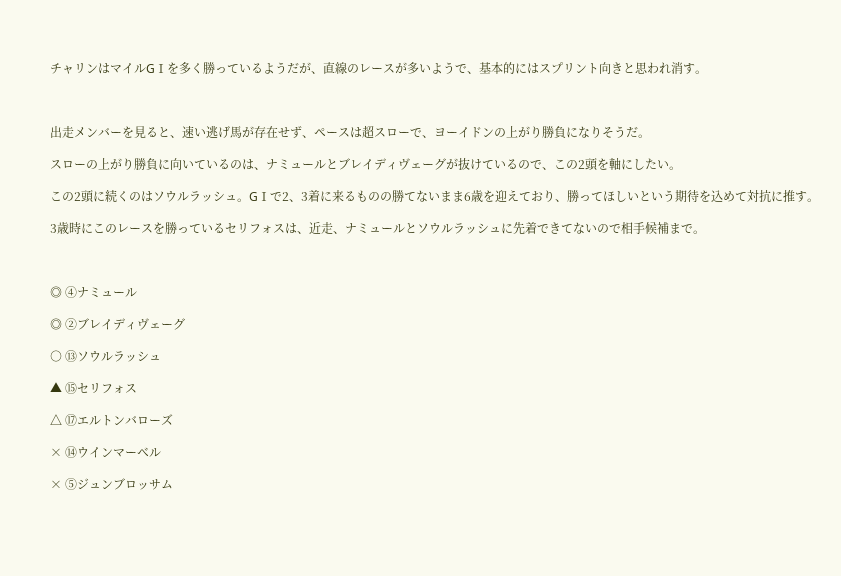チャリンはマイルGⅠを多く勝っているようだが、直線のレースが多いようで、基本的にはスプリント向きと思われ消す。



出走メンバーを見ると、速い逃げ馬が存在せず、ペースは超スローで、ヨーイドンの上がり勝負になりそうだ。

スローの上がり勝負に向いているのは、ナミュールとブレイディヴェーグが抜けているので、この2頭を軸にしたい。

この2頭に続くのはソウルラッシュ。GⅠで2、3着に来るものの勝てないまま6歳を迎えており、勝ってほしいという期待を込めて対抗に推す。

3歳時にこのレースを勝っているセリフォスは、近走、ナミュールとソウルラッシュに先着できてないので相手候補まで。



◎ ④ナミュール

◎ ②ブレイディヴェーグ

○ ⑬ソウルラッシュ

▲ ⑮セリフォス

△ ⑰エルトンバローズ

× ⑭ウインマーベル

× ⑤ジュンブロッサム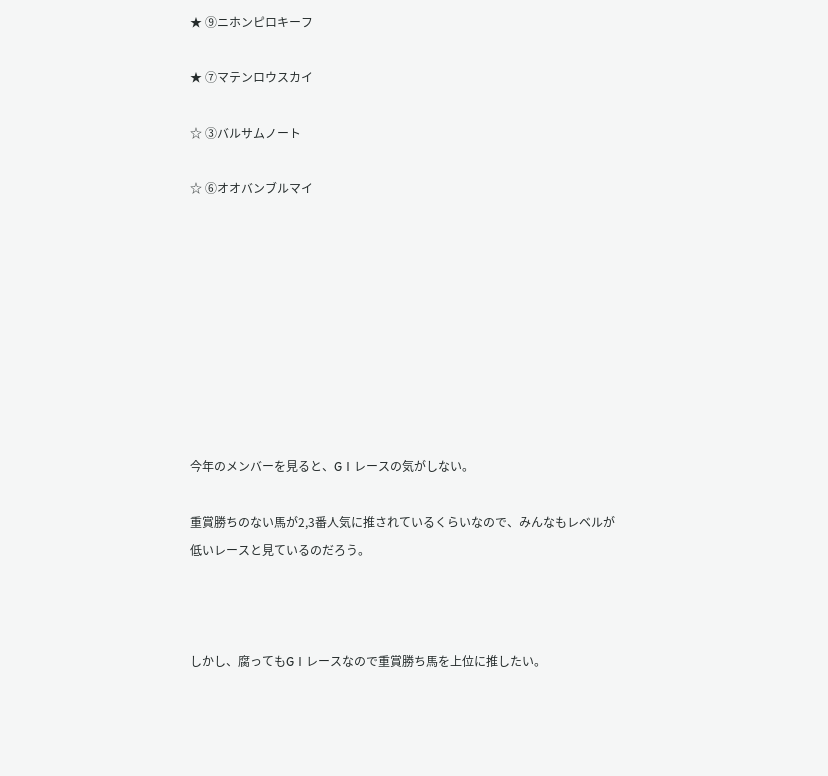★ ⑨ニホンピロキーフ

★ ⑦マテンロウスカイ

☆ ③バルサムノート

☆ ⑥オオバンブルマイ









今年のメンバーを見ると、GⅠレースの気がしない。

重賞勝ちのない馬が2,3番人気に推されているくらいなので、みんなもレベルが低いレースと見ているのだろう。



しかし、腐ってもGⅠレースなので重賞勝ち馬を上位に推したい。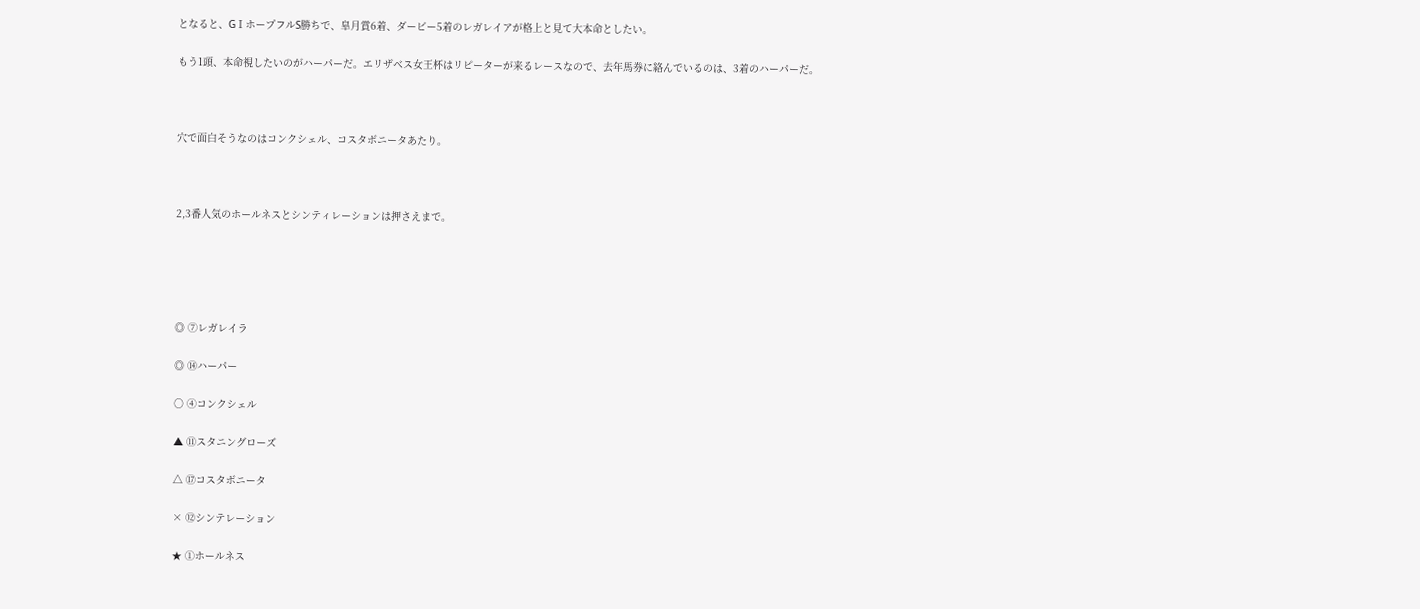となると、GⅠホープフルS勝ちで、皐月賞6着、ダービー5着のレガレイアが格上と見て大本命としたい。

もう1頭、本命視したいのがハーパーだ。エリザベス女王杯はリピーターが来るレースなので、去年馬券に絡んでいるのは、3着のハーパーだ。



穴で面白そうなのはコンクシェル、コスタボニータあたり。



2,3番人気のホールネスとシンティレーションは押さえまで。





◎ ⑦レガレイラ

◎ ⑭ハーパー

○ ④コンクシェル

▲ ⑪スタニングローズ

△ ⑰コスタボニータ

× ⑫シンテレーション

★ ①ホールネス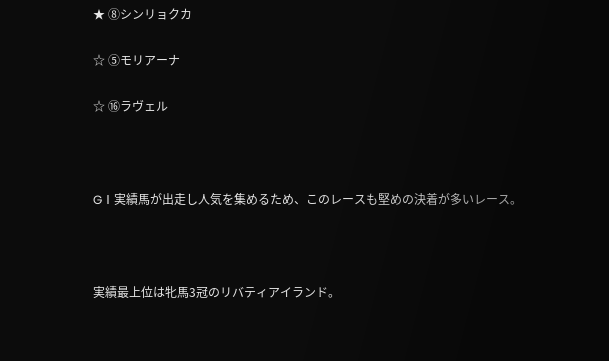★ ⑧シンリョクカ

☆ ⑤モリアーナ

☆ ⑯ラヴェル



GⅠ実績馬が出走し人気を集めるため、このレースも堅めの決着が多いレース。



実績最上位は牝馬3冠のリバティアイランド。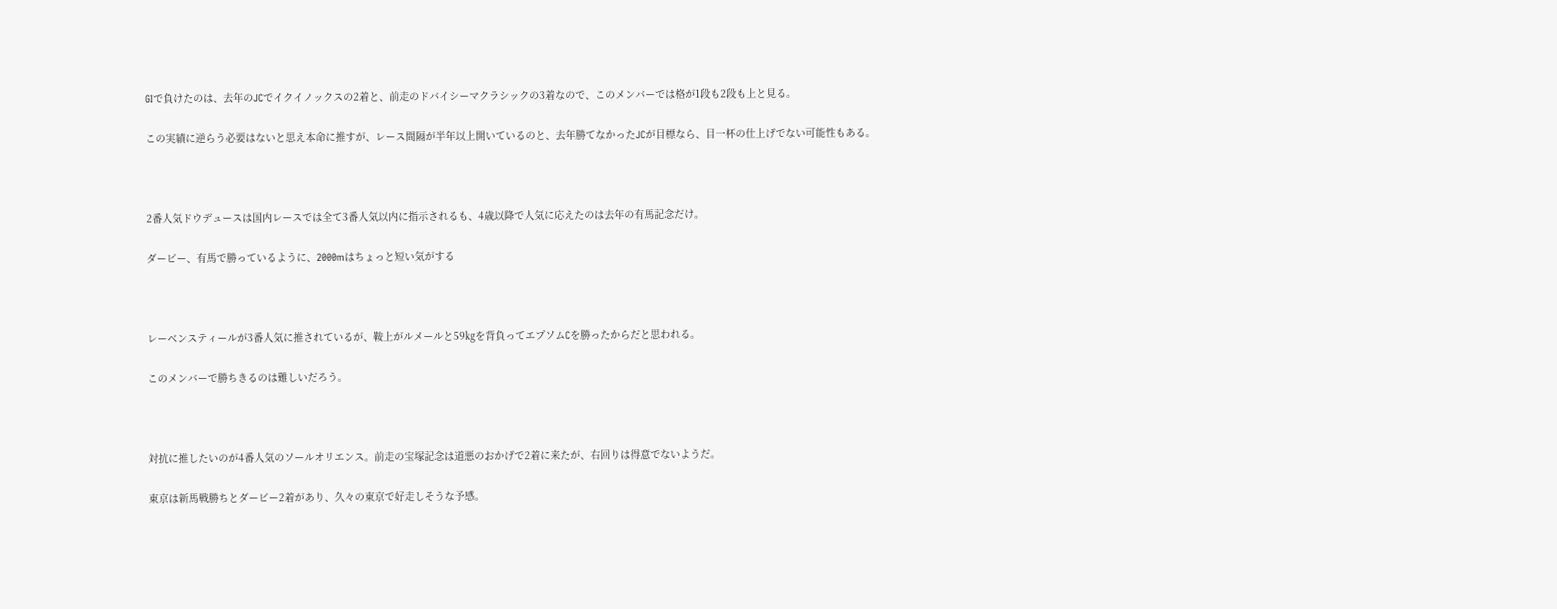GⅠで負けたのは、去年のJCでイクイノックスの2着と、前走のドバイシーマクラシックの3着なので、このメンバーでは格が1段も2段も上と見る。

この実績に逆らう必要はないと思え本命に推すが、レース間隔が半年以上開いているのと、去年勝てなかったJCが目標なら、目一杯の仕上げでない可能性もある。



2番人気ドウデュースは国内レースでは全て3番人気以内に指示されるも、4歳以降で人気に応えたのは去年の有馬記念だけ。

ダービー、有馬で勝っているように、2000mはちょっと短い気がする



レーベンスティールが3番人気に推されているが、鞍上がルメールと59㎏を背負ってエプソムCを勝ったからだと思われる。

このメンバーで勝ちきるのは難しいだろう。



対抗に推したいのが4番人気のソールオリエンス。前走の宝塚記念は道悪のおかげで2着に来たが、右回りは得意でないようだ。

東京は新馬戦勝ちとダービー2着があり、久々の東京で好走しそうな予感。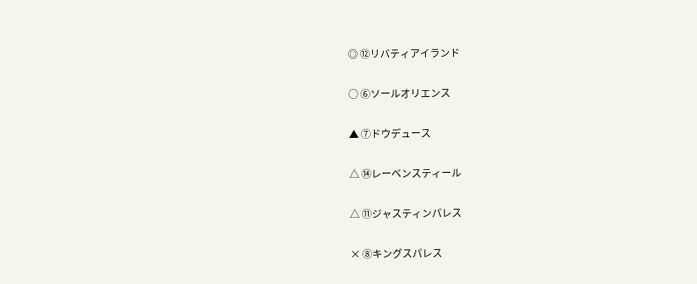◎ ⑫リバティアイランド

○ ⑥ソールオリエンス

▲ ⑦ドウデュース

△ ⑭レーベンスティール

△ ⑪ジャスティンパレス

× ⑧キングスパレス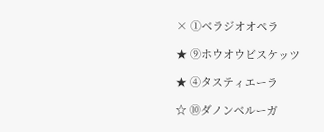× ①ベラジオオペラ

★ ⑨ホウオウビスケッツ

★ ④タスティエーラ

☆ ⑩ダノンベルーガ